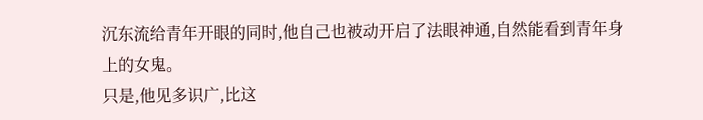沉东流给青年开眼的同时,他自己也被动开启了法眼神通,自然能看到青年身上的女鬼。
只是,他见多识广,比这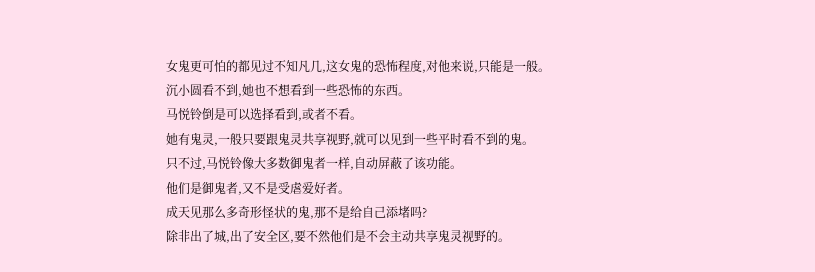女鬼更可怕的都见过不知凡几,这女鬼的恐怖程度,对他来说,只能是一般。
沉小圆看不到,她也不想看到一些恐怖的东西。
马悦铃倒是可以选择看到,或者不看。
她有鬼灵,一般只要跟鬼灵共享视野,就可以见到一些平时看不到的鬼。
只不过,马悦铃像大多数御鬼者一样,自动屏蔽了该功能。
他们是御鬼者,又不是受虐爱好者。
成天见那么多奇形怪状的鬼,那不是给自己添堵吗?
除非出了城,出了安全区,要不然他们是不会主动共享鬼灵视野的。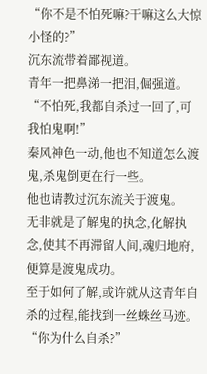“你不是不怕死嘛?干嘛这么大惊小怪的?”
沉东流带着鄙视道。
青年一把鼻涕一把泪,倔强道。
“不怕死,我都自杀过一回了,可我怕鬼啊!”
秦风神色一动,他也不知道怎么渡鬼,杀鬼倒更在行一些。
他也请教过沉东流关于渡鬼。
无非就是了解鬼的执念,化解执念,使其不再滞留人间,魂归地府,便算是渡鬼成功。
至于如何了解,或许就从这青年自杀的过程,能找到一丝蛛丝马迹。
“你为什么自杀?”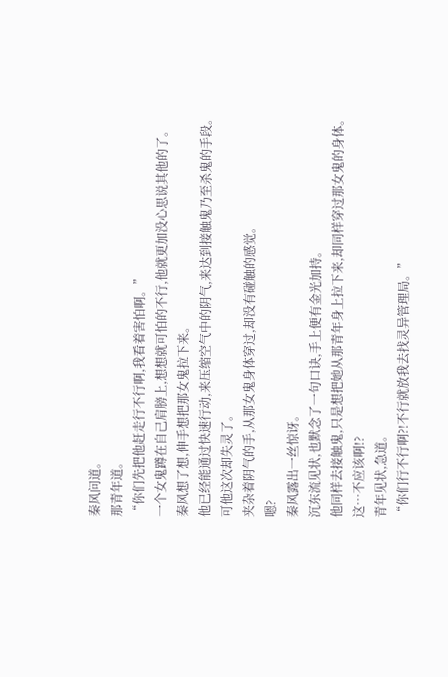秦风问道。
那青年道。
“你们先把他赶走行不行啊,我看着害怕啊。”
一个女鬼蹲在自己肩膀上,想想就可怕的不行,他就更加没心思说其他的了。
秦风想了想,伸手想把那女鬼拉下来。
他已经能通过快速行动,来压缩空气中的阴气,来达到接触鬼乃至杀鬼的手段。
可他这次却失灵了。
夹杂着阴气的手,从那女鬼身体穿过,却没有碰触的感觉。
嗯?
秦风露出一丝惊讶。
沉东流见状,也默念了一句口诀,手上便有金光加持。
他同样去接触鬼,只是想把她从那青年身上拉下来,却同样穿过那女鬼的身体。
这…不应该啊!?
青年见状,急道。
“你们行不行啊?!不行就放我去找灵异管理局。”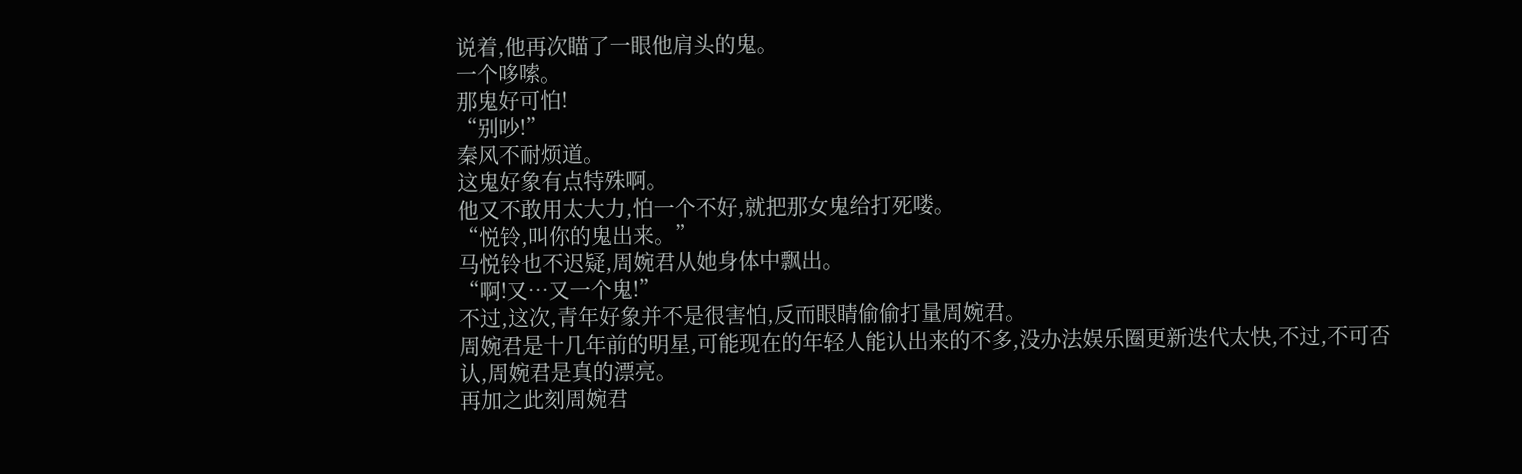说着,他再次瞄了一眼他肩头的鬼。
一个哆嗦。
那鬼好可怕!
“别吵!”
秦风不耐烦道。
这鬼好象有点特殊啊。
他又不敢用太大力,怕一个不好,就把那女鬼给打死喽。
“悦铃,叫你的鬼出来。”
马悦铃也不迟疑,周婉君从她身体中飘出。
“啊!又…又一个鬼!”
不过,这次,青年好象并不是很害怕,反而眼睛偷偷打量周婉君。
周婉君是十几年前的明星,可能现在的年轻人能认出来的不多,没办法娱乐圈更新迭代太快,不过,不可否认,周婉君是真的漂亮。
再加之此刻周婉君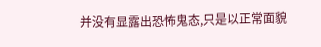并没有显露出恐怖鬼态,只是以正常面貌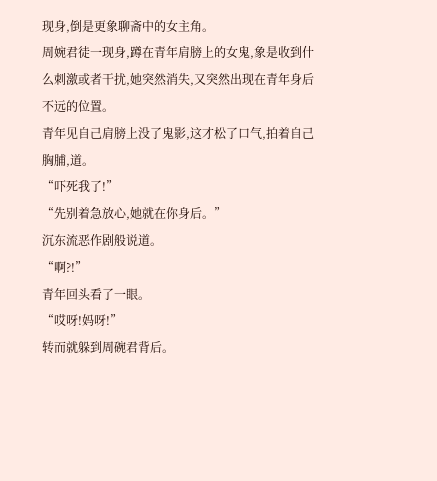现身,倒是更象聊斋中的女主角。
周婉君徒一现身,蹲在青年肩膀上的女鬼,象是收到什么刺激或者干扰,她突然消失,又突然出现在青年身后不远的位置。
青年见自己肩膀上没了鬼影,这才松了口气,拍着自己胸脯,道。
“吓死我了!”
“先别着急放心,她就在你身后。”
沉东流恶作剧般说道。
“啊?!”
青年回头看了一眼。
“哎呀!妈呀!”
转而就躲到周碗君背后。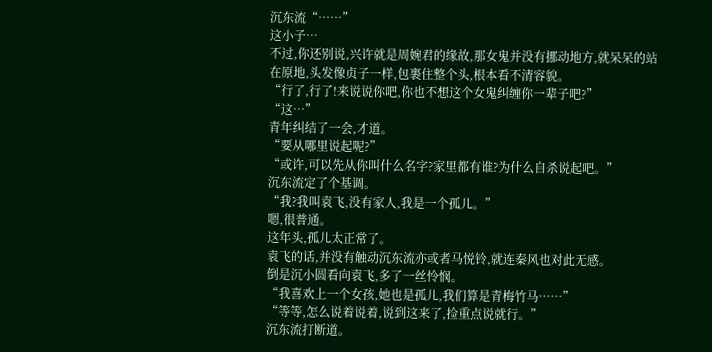沉东流“……”
这小子…
不过,你还别说,兴许就是周婉君的缘故,那女鬼并没有挪动地方,就呆呆的站在原地,头发像贞子一样,包裹住整个头,根本看不清容貌。
“行了,行了!来说说你吧,你也不想这个女鬼纠缠你一辈子吧?”
“这…”
青年纠结了一会,才道。
“要从哪里说起呢?”
“或许,可以先从你叫什么名字?家里都有谁?为什么自杀说起吧。”
沉东流定了个基调。
“我?我叫袁飞,没有家人,我是一个孤儿。”
嗯,很普通。
这年头,孤儿太正常了。
袁飞的话,并没有触动沉东流亦或者马悦铃,就连秦风也对此无感。
倒是沉小圆看向袁飞,多了一丝怜悯。
“我喜欢上一个女孩,她也是孤儿,我们算是青梅竹马……”
“等等,怎么说着说着,说到这来了,捡重点说就行。”
沉东流打断道。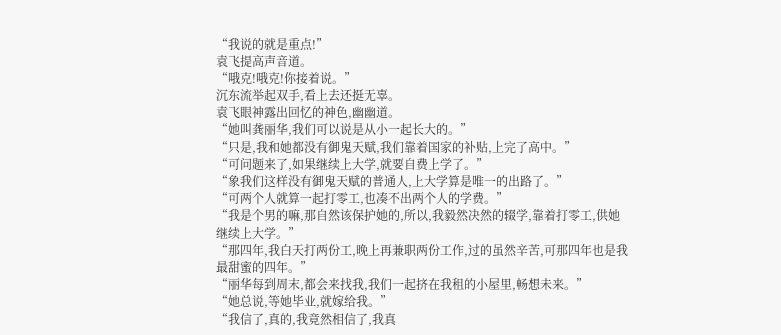“我说的就是重点!”
袁飞提高声音道。
“哦克!哦克!你接着说。”
沉东流举起双手,看上去还挺无辜。
袁飞眼神露出回忆的神色,幽幽道。
“她叫龚丽华,我们可以说是从小一起长大的。”
“只是,我和她都没有御鬼天赋,我们靠着国家的补贴,上完了高中。”
“可问题来了,如果继续上大学,就要自费上学了。”
“象我们这样没有御鬼天赋的普通人,上大学算是唯一的出路了。”
“可两个人就算一起打零工,也凑不出两个人的学费。”
“我是个男的嘛,那自然该保护她的,所以,我毅然决然的辍学,靠着打零工,供她继续上大学。”
“那四年,我白天打两份工,晚上再兼职两份工作,过的虽然辛苦,可那四年也是我最甜蜜的四年。”
“丽华每到周末,都会来找我,我们一起挤在我租的小屋里,畅想未来。”
“她总说,等她毕业,就嫁给我。”
“我信了,真的,我竟然相信了,我真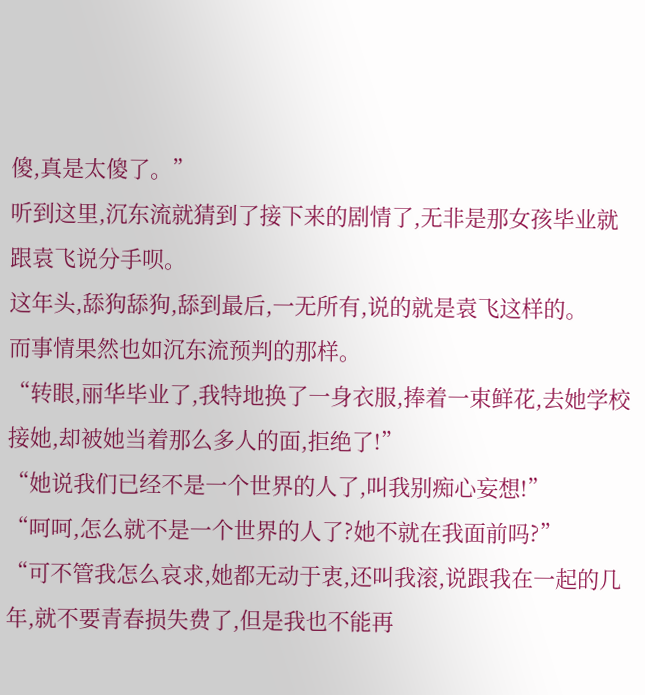傻,真是太傻了。”
听到这里,沉东流就猜到了接下来的剧情了,无非是那女孩毕业就跟袁飞说分手呗。
这年头,舔狗舔狗,舔到最后,一无所有,说的就是袁飞这样的。
而事情果然也如沉东流预判的那样。
“转眼,丽华毕业了,我特地换了一身衣服,捧着一束鲜花,去她学校接她,却被她当着那么多人的面,拒绝了!”
“她说我们已经不是一个世界的人了,叫我别痴心妄想!”
“呵呵,怎么就不是一个世界的人了?她不就在我面前吗?”
“可不管我怎么哀求,她都无动于衷,还叫我滚,说跟我在一起的几年,就不要青春损失费了,但是我也不能再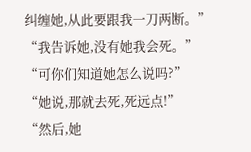纠缠她,从此要跟我一刀两断。”
“我告诉她,没有她我会死。”
“可你们知道她怎么说吗?”
“她说,那就去死,死远点!”
“然后,她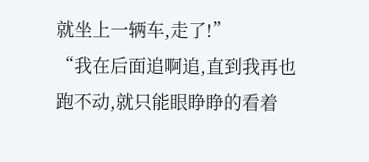就坐上一辆车,走了!”
“我在后面追啊追,直到我再也跑不动,就只能眼睁睁的看着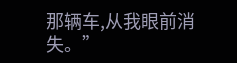那辆车,从我眼前消失。”